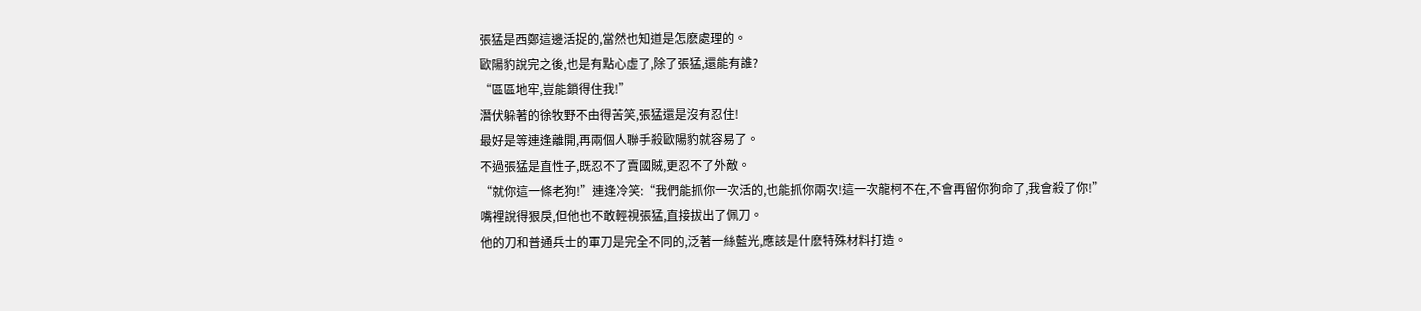張猛是西鄭這邊活捉的,當然也知道是怎麽處理的。
歐陽豹說完之後,也是有點心虛了,除了張猛,還能有誰?
“區區地牢,豈能鎖得住我!”
潛伏躲著的徐牧野不由得苦笑,張猛還是沒有忍住!
最好是等連逢離開,再兩個人聯手殺歐陽豹就容易了。
不過張猛是直性子,既忍不了賣國賊,更忍不了外敵。
“就你這一條老狗!”連逢冷笑:“我們能抓你一次活的,也能抓你兩次!這一次龍柯不在,不會再留你狗命了,我會殺了你!”
嘴裡說得狠戾,但他也不敢輕視張猛,直接拔出了佩刀。
他的刀和普通兵士的軍刀是完全不同的,泛著一絲藍光,應該是什麽特殊材料打造。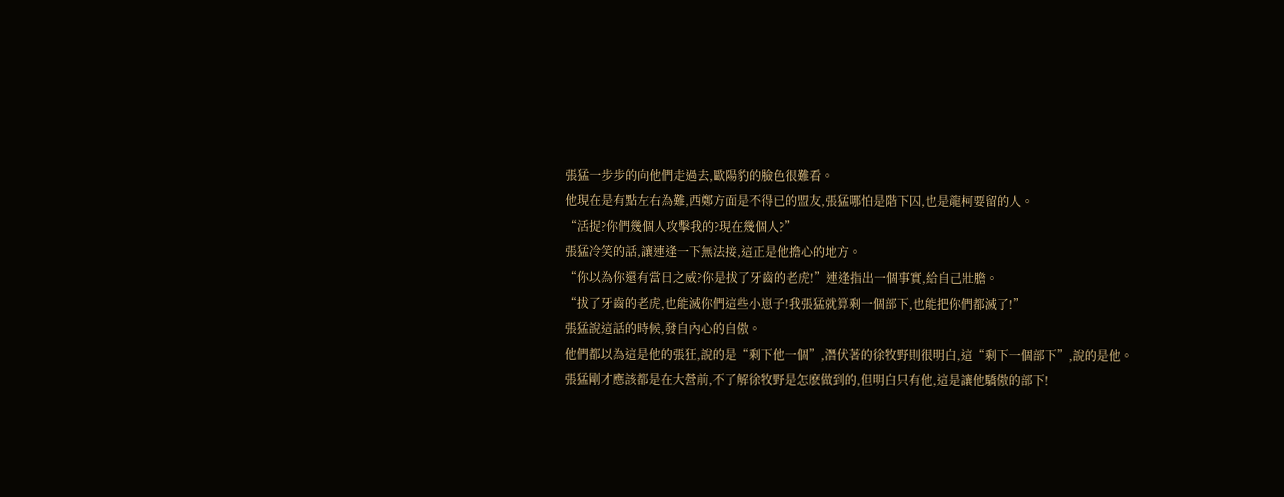張猛一步步的向他們走過去,歐陽豹的臉色很難看。
他現在是有點左右為難,西鄭方面是不得已的盟友,張猛哪怕是階下囚,也是龍柯要留的人。
“活捉?你們幾個人攻擊我的?現在幾個人?”
張猛冷笑的話,讓連逢一下無法接,這正是他擔心的地方。
“你以為你還有當日之威?你是拔了牙齒的老虎!”連逢指出一個事實,給自己壯膽。
“拔了牙齒的老虎,也能滅你們這些小崽子!我張猛就算剩一個部下,也能把你們都滅了!”
張猛說這話的時候,發自內心的自傲。
他們都以為這是他的張狂,說的是“剩下他一個”,潛伏著的徐牧野則很明白,這“剩下一個部下”,說的是他。
張猛剛才應該都是在大營前,不了解徐牧野是怎麽做到的,但明白只有他,這是讓他驕傲的部下!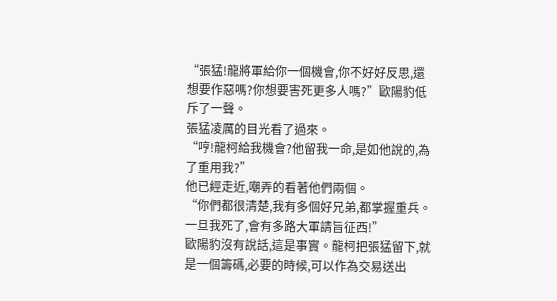“張猛!龍將軍給你一個機會,你不好好反思,還想要作惡嗎?你想要害死更多人嗎?”歐陽豹低斥了一聲。
張猛凌厲的目光看了過來。
“哼!龍柯給我機會?他留我一命,是如他說的,為了重用我?”
他已經走近,嘲弄的看著他們兩個。
“你們都很清楚,我有多個好兄弟,都掌握重兵。一旦我死了,會有多路大軍請旨征西!”
歐陽豹沒有說話,這是事實。龍柯把張猛留下,就是一個籌碼,必要的時候,可以作為交易送出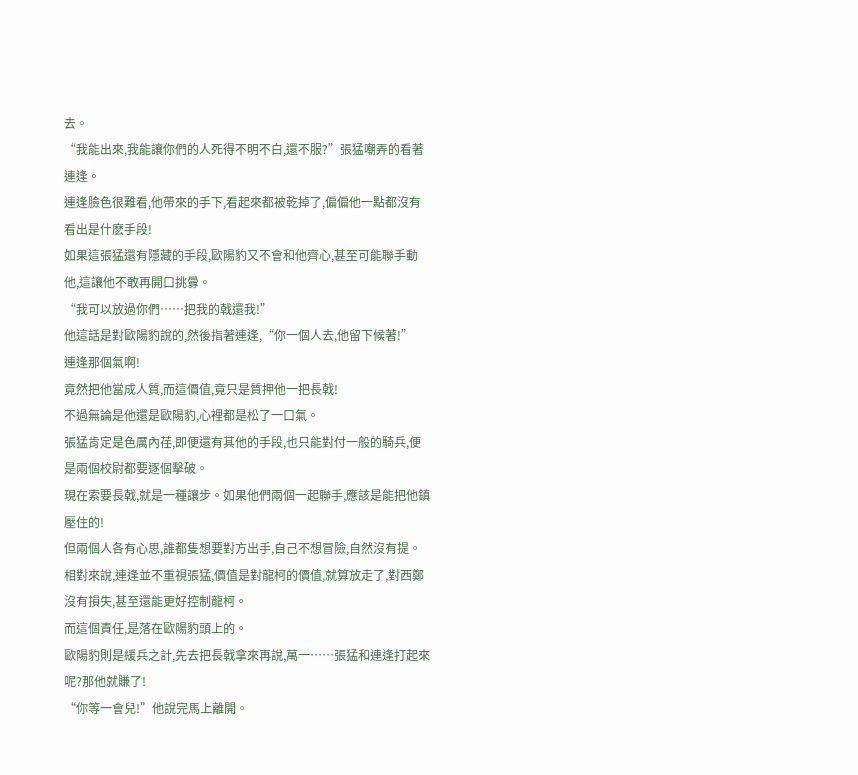去。
“我能出來,我能讓你們的人死得不明不白,還不服?”張猛嘲弄的看著連逢。
連逢臉色很難看,他帶來的手下,看起來都被乾掉了,偏偏他一點都沒有看出是什麽手段!
如果這張猛還有隱藏的手段,歐陽豹又不會和他齊心,甚至可能聯手動他,這讓他不敢再開口挑釁。
“我可以放過你們……把我的戟還我!”
他這話是對歐陽豹說的,然後指著連逢,“你一個人去,他留下候著!”
連逢那個氣啊!
竟然把他當成人質,而這價值,竟只是質押他一把長戟!
不過無論是他還是歐陽豹,心裡都是松了一口氣。
張猛肯定是色厲內荏,即便還有其他的手段,也只能對付一般的騎兵,便是兩個校尉都要逐個擊破。
現在索要長戟,就是一種讓步。如果他們兩個一起聯手,應該是能把他鎮壓住的!
但兩個人各有心思,誰都隻想要對方出手,自己不想冒險,自然沒有提。
相對來說,連逢並不重視張猛,價值是對龍柯的價值,就算放走了,對西鄭沒有損失,甚至還能更好控制龍柯。
而這個責任,是落在歐陽豹頭上的。
歐陽豹則是緩兵之計,先去把長戟拿來再說,萬一……張猛和連逢打起來呢?那他就賺了!
“你等一會兒!”他說完馬上離開。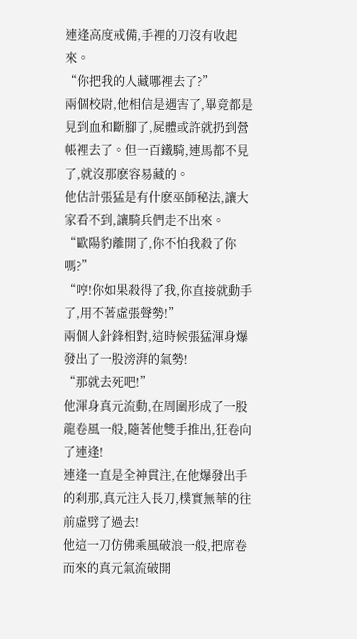連逢高度戒備,手裡的刀沒有收起來。
“你把我的人藏哪裡去了?”
兩個校尉,他相信是遇害了,畢竟都是見到血和斷腳了,屍體或許就扔到營帳裡去了。但一百鐵騎,連馬都不見了,就沒那麽容易藏的。
他估計張猛是有什麽巫師秘法,讓大家看不到,讓騎兵們走不出來。
“歐陽豹離開了,你不怕我殺了你嗎?”
“哼!你如果殺得了我,你直接就動手了,用不著虛張聲勢!”
兩個人針鋒相對,這時候張猛渾身爆發出了一股滂湃的氣勢!
“那就去死吧!”
他渾身真元流動,在周圍形成了一股龍卷風一般,隨著他雙手推出,狂卷向了連逢!
連逢一直是全神貫注,在他爆發出手的刹那,真元注入長刀,樸實無華的往前虛劈了過去!
他這一刀仿佛乘風破浪一般,把席卷而來的真元氣流破開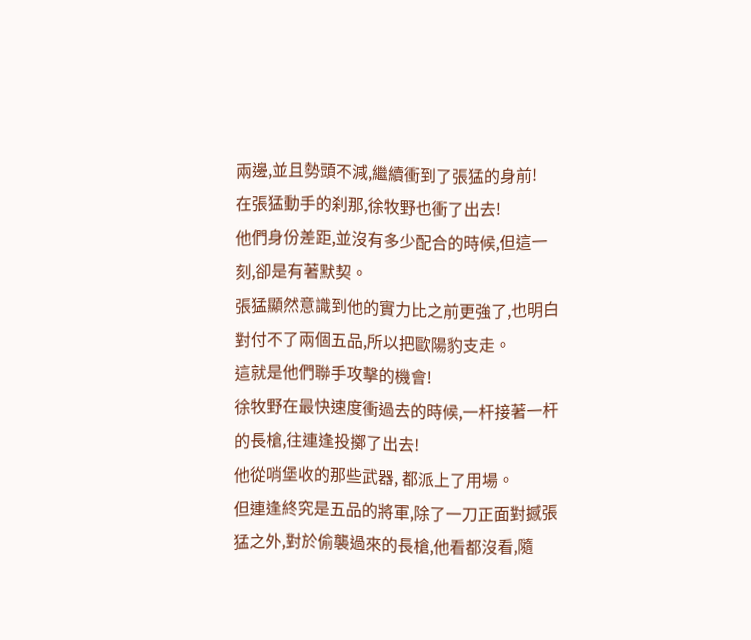兩邊,並且勢頭不減,繼續衝到了張猛的身前!
在張猛動手的刹那,徐牧野也衝了出去!
他們身份差距,並沒有多少配合的時候,但這一刻,卻是有著默契。
張猛顯然意識到他的實力比之前更強了,也明白對付不了兩個五品,所以把歐陽豹支走。
這就是他們聯手攻擊的機會!
徐牧野在最快速度衝過去的時候,一杆接著一杆的長槍,往連逢投擲了出去!
他從哨堡收的那些武器, 都派上了用場。
但連逢終究是五品的將軍,除了一刀正面對撼張猛之外,對於偷襲過來的長槍,他看都沒看,隨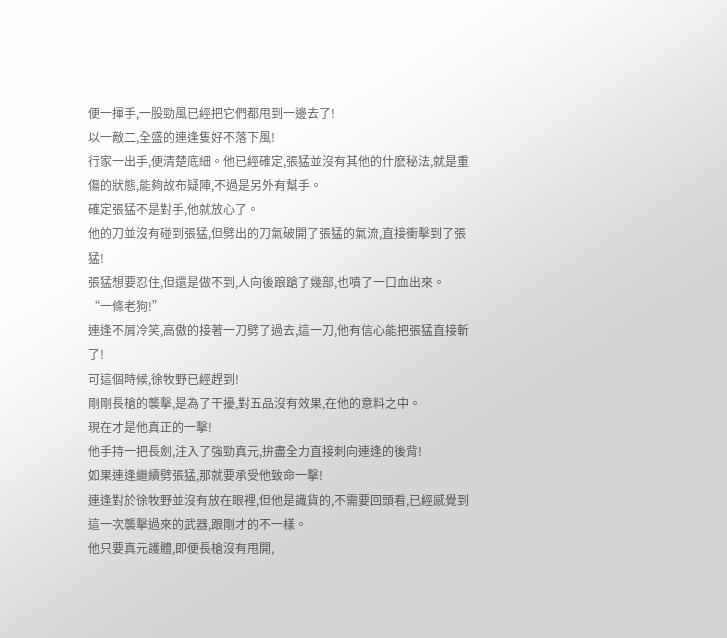便一揮手,一股勁風已經把它們都甩到一邊去了!
以一敵二,全盛的連逢隻好不落下風!
行家一出手,便清楚底細。他已經確定,張猛並沒有其他的什麽秘法,就是重傷的狀態,能夠故布疑陣,不過是另外有幫手。
確定張猛不是對手,他就放心了。
他的刀並沒有碰到張猛,但劈出的刀氣破開了張猛的氣流,直接衝擊到了張猛!
張猛想要忍住,但還是做不到,人向後踉蹌了幾部,也噴了一口血出來。
“一條老狗!”
連逢不屑冷笑,高傲的接著一刀劈了過去,這一刀,他有信心能把張猛直接斬了!
可這個時候,徐牧野已經趕到!
剛剛長槍的襲擊,是為了干擾,對五品沒有效果,在他的意料之中。
現在才是他真正的一擊!
他手持一把長劍,注入了強勁真元,拚盡全力直接刺向連逢的後背!
如果連逢繼續劈張猛,那就要承受他致命一擊!
連逢對於徐牧野並沒有放在眼裡,但他是識貨的,不需要回頭看,已經感覺到這一次襲擊過來的武器,跟剛才的不一樣。
他只要真元護體,即便長槍沒有甩開,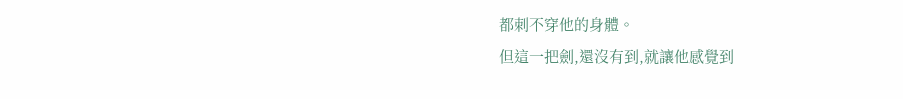都刺不穿他的身體。
但這一把劍,還沒有到,就讓他感覺到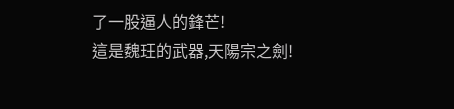了一股逼人的鋒芒!
這是魏玨的武器,天陽宗之劍!